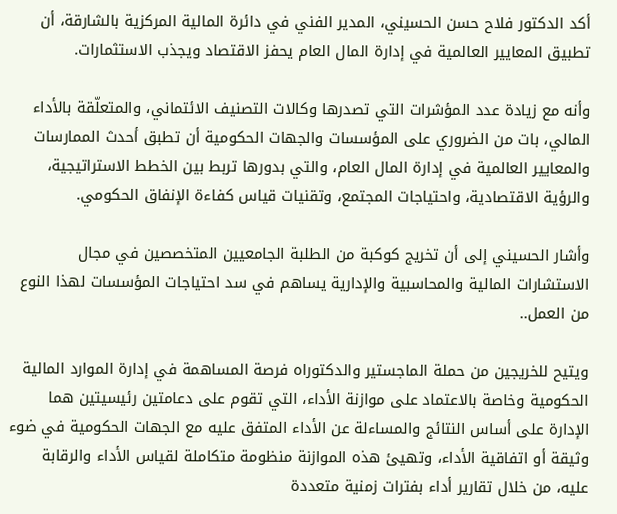أكد الدكتور فلاح حسن الحسيني، المدير الفني في دائرة المالية المركزية بالشارقة، أن تطبيق المعايير العالمية في إدارة المال العام يحفز الاقتصاد ويجذب الاستثمارات.

وأنه مع زيادة عدد المؤشرات التي تصدرها وكالات التصنيف الائتماني، والمتعلّقة بالأداء المالي، بات من الضروري على المؤسسات والجهات الحكومية أن تطبق أحدث الممارسات والمعايير العالمية في إدارة المال العام، والتي بدورها تربط بين الخطط الاستراتيجية، والرؤية الاقتصادية، واحتياجات المجتمع، وتقنيات قياس كفاءة الإنفاق الحكومي.

وأشار الحسيني إلى أن تخريج كوكبة من الطلبة الجامعيين المتخصصين في مجال الاستشارات المالية والمحاسبية والإدارية يساهم في سد احتياجات المؤسسات لهذا النوع من العمل..

ويتيح للخريجين من حملة الماجستير والدكتوراه فرصة المساهمة في إدارة الموارد المالية الحكومية وخاصة بالاعتماد على موازنة الأداء، التي تقوم على دعامتين رئيسيتين هما الإدارة على أساس النتائج والمساءلة عن الأداء المتفق عليه مع الجهات الحكومية في ضوء وثيقة أو اتفاقية الأداء، وتهيئ هذه الموازنة منظومة متكاملة لقياس الأداء والرقابة عليه، من خلال تقارير أداء بفترات زمنية متعددة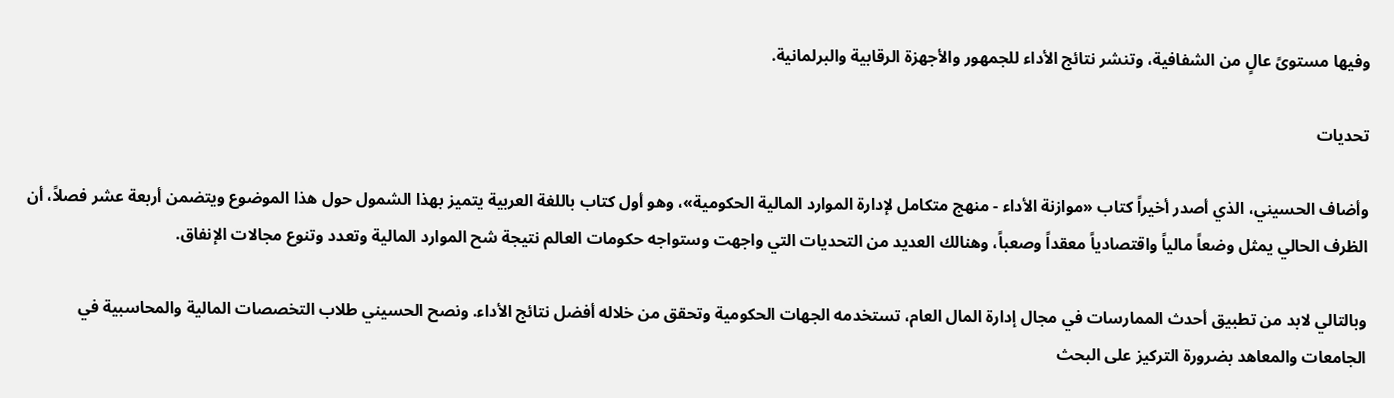وفيها مستوىً عالٍ من الشفافية، وتنشر نتائج الأداء للجمهور والأجهزة الرقابية والبرلمانية.

تحديات

وأضاف الحسيني، الذي أصدر أخيراً كتاب «موازنة الأداء - منهج متكامل لإدارة الموارد المالية الحكومية»، وهو أول كتاب باللغة العربية يتميز بهذا الشمول حول هذا الموضوع ويتضمن أربعة عشر فصلاً، أن الظرف الحالي يمثل وضعاً مالياً واقتصادياً معقداً وصعباً، وهنالك العديد من التحديات التي واجهت وستواجه حكومات العالم نتيجة شح الموارد المالية وتعدد وتنوع مجالات الإنفاق.

وبالتالي لابد من تطبيق أحدث الممارسات في مجال إدارة المال العام، تستخدمه الجهات الحكومية وتحقق من خلاله أفضل نتائج الأداء. ونصح الحسيني طلاب التخصصات المالية والمحاسبية في الجامعات والمعاهد بضرورة التركيز على البحث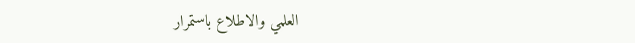العلمي والاطلاع باستمرار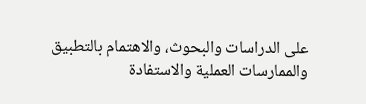على الدراسات والبحوث، والاهتمام بالتطبيق والممارسات العملية والاستفادة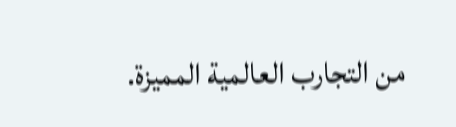من التجارب العالمية المميزة.